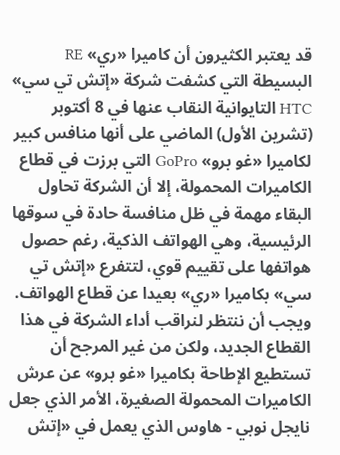قد يعتبر الكثيرون أن كاميرا «ري» RE البسيطة التي كشفت شركة «إتش تي سي» HTC التايوانية النقاب عنها في 8 أكتوبر (تشرين الأول) الماضي على أنها منافس كبير لكاميرا «غو برو» GoPro التي برزت في قطاع الكاميرات المحمولة، إلا أن الشركة تحاول البقاء مهمة في ظل منافسة حادة في سوقها الرئيسية، وهي الهواتف الذكية، رغم حصول هواتفها على تقييم قوي، لتتفرع «إتش تي سي» بكاميرا «ري» بعيدا عن قطاع الهواتف.
ويجب أن ننتظر لنراقب أداء الشركة في هذا القطاع الجديد، ولكن من غير المرجح أن تستطيع الإطاحة بكاميرا «غو برو» عن عرش الكاميرات المحمولة الصغيرة، الأمر الذي جعل نايجل نوبي - هاوس الذي يعمل في «إتش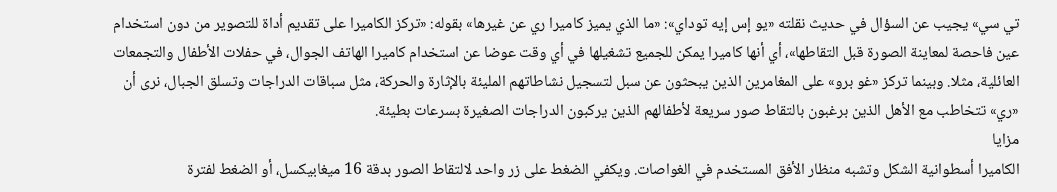تي سي» يجيب عن السؤال في حديث نقلته «يو إس إيه توداي»: «ما الذي يميز كاميرا ري عن غيرها» بقوله: «تركز الكاميرا على تقديم أداة للتصوير من دون استخدام عين فاحصة لمعاينة الصورة قبل التقاطها»، أي أنها كاميرا يمكن للجميع تشغيلها في أي وقت عوضا عن استخدام كاميرا الهاتف الجوال، في حفلات الأطفال والتجمعات العائلية، مثلا. وبينما تركز «غو برو» على المغامرين الذين يبحثون عن سبل لتسجيل نشاطاتهم المليئة بالإثارة والحركة، مثل سباقات الدراجات وتسلق الجبال، نرى أن «ري» تتخاطب مع الأهل الذين برغبون بالتقاط صور سريعة لأطفالهم الذين يركبون الدراجات الصغيرة بسرعات بطيئة.
مزايا
الكاميرا أسطوانية الشكل وتشبه منظار الأفق المستخدم في الغواصات. ويكفي الضغط على زر واحد لالتقاط الصور بدقة 16 ميغابيكسل، أو الضغط لفترة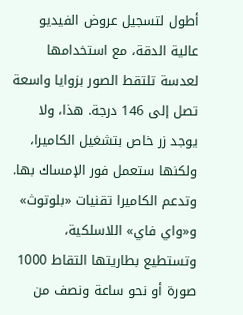أطول لتسجيل عروض الفيديو عالية الدقة، مع استخدامها لعدسة تلتقط الصور بزوايا واسعة تصل إلى 146 درجة. هذا، ولا يوجد زر خاص بتشغيل الكاميرا، ولكنها ستعمل فور الإمساك بها. وتدعم الكاميرا تقنيات «بلوتوث» و«واي فاي» اللاسلكية، وتستطيع بطاريتها التقاط 1000 صورة أو نحو ساعة ونصف من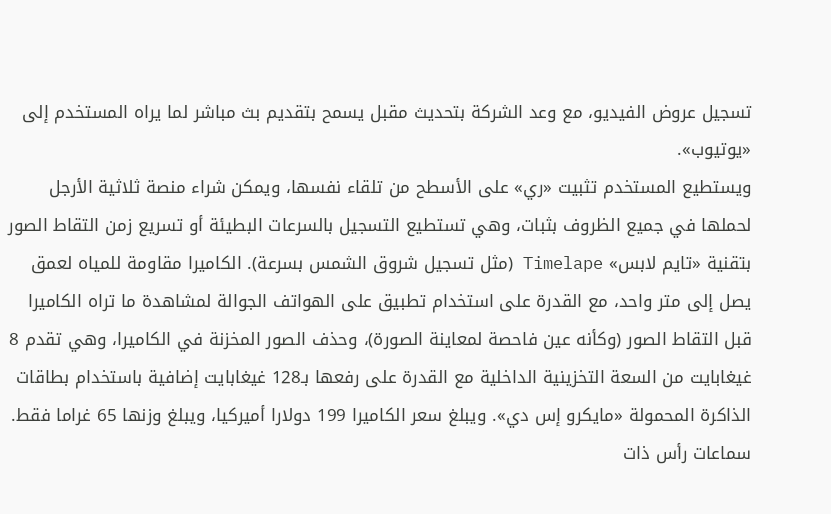تسجيل عروض الفيديو، مع وعد الشركة بتحديث مقبل يسمح بتقديم بث مباشر لما يراه المستخدم إلى «يوتيوب».
ويستطيع المستخدم تثبيت «ري» على الأسطح من تلقاء نفسها، ويمكن شراء منصة ثلاثية الأرجل لحملها في جميع الظروف بثبات، وهي تستطيع التسجيل بالسرعات البطيئة أو تسريع زمن التقاط الصور بتقنية «تايم لابس» Timelape (مثل تسجيل شروق الشمس بسرعة). الكاميرا مقاومة للمياه لعمق يصل إلى متر واحد، مع القدرة على استخدام تطبيق على الهواتف الجوالة لمشاهدة ما تراه الكاميرا قبل التقاط الصور (وكأنه عين فاحصة لمعاينة الصورة)، وحذف الصور المخزنة في الكاميرا، وهي تقدم 8 غيغابايت من السعة التخزينية الداخلية مع القدرة على رفعها بـ128 غيغابايت إضافية باستخدام بطاقات الذاكرة المحمولة «مايكرو إس دي». ويبلغ سعر الكاميرا 199 دولارا أميركيا، ويبلغ وزنها 65 غراما فقط.
سماعات رأس ذات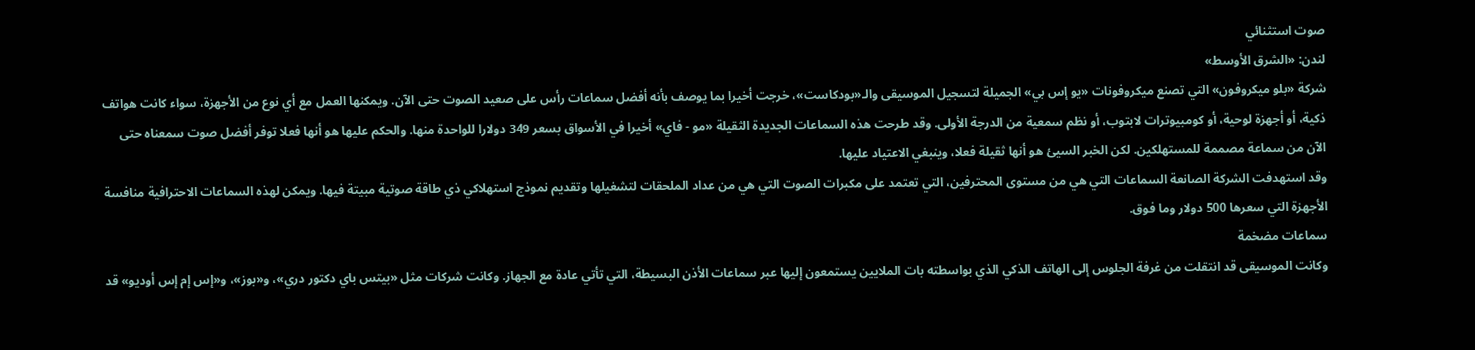صوت استثنائي
لندن: «الشرق الأوسط»
شركة «بلو ميكروفون» التي تصنع ميكروفونات «يو إس بي» الجميلة لتسجيل الموسيقى والـ«بودكاست»، خرجت أخيرا بما يوصف بأنه أفضل سماعات رأس على صعيد الصوت حتى الآن. ويمكنها العمل مع أي نوع من الأجهزة، سواء كانت هواتف ذكية، أو أجهزة لوحية، أو كومبيوترات لابتوب، أو نظم سمعية من الدرجة الأولى. وقد طرحت هذه السماعات الجديدة الثقيلة «مو - فاي» أخيرا في الأسواق بسعر 349 دولارا للواحدة منها. والحكم عليها هو أنها فعلا توفر أفضل صوت سمعناه حتى الآن من سماعة مصممة للمستهلكين. لكن الخبر السيئ هو أنها ثقيلة فعلا، وينبغي الاعتياد عليها.
وقد استهدفت الشركة الصانعة السماعات التي هي من مستوى المحترفين، التي تعتمد على مكبرات الصوت التي هي من عداد الملحقات لتشغيلها وتقديم نموذج استهلاكي ذي طاقة صوتية مبيتة فيها. ويمكن لهذه السماعات الاحترافية منافسة الأجهزة التي سعرها 500 دولار وما فوق.
سماعات مضخمة
وكانت الموسيقى قد انتقلت من غرفة الجلوس إلى الهاتف الذكي الذي بواسطته بات الملايين يستمعون إليها عبر سماعات الأذن البسيطة، التي تأتي عادة مع الجهاز. وكانت شركات مثل «بيتس باي دكتور دري»، و«بوز»، و«إس إم إس أوديو» قد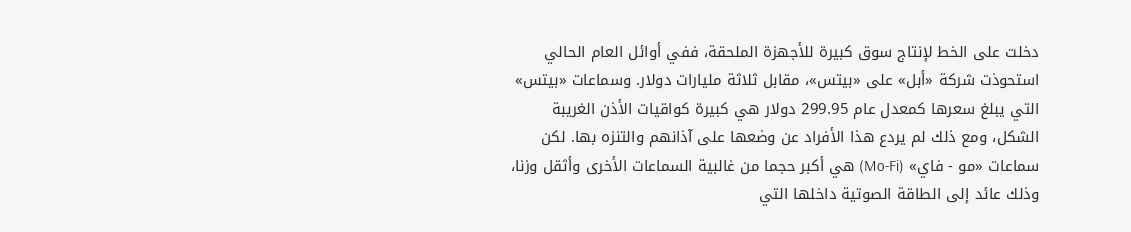دخلت على الخط لإنتاج سوق كبيرة للأجهزة الملحقة، ففي أوائل العام الحالي استحوذت شركة «أبل» على «بيتس»، مقابل ثلاثة مليارات دولار. وسماعات «بيتس» التي يبلغ سعرها كمعدل عام 299.95 دولار هي كبيرة كواقيات الأذن الغريبة الشكل، ومع ذلك لم يردع هذا الأفراد عن وضعها على آذانهم والتنزه بها. لكن سماعات «مو - فاي» (Mo-Fi) هي أكبر حجما من غالبية السماعات الأخرى وأثقل وزنا، وذلك عائد إلى الطاقة الصوتية داخلها التي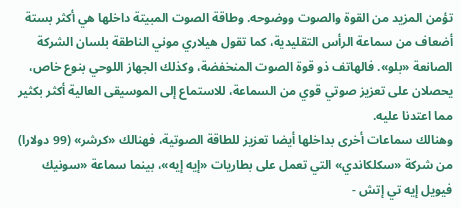تؤمن المزيد من القوة والصوت ووضوحه. وطاقة الصوت المبيتة داخلها هي أكثر بستة أضعاف من سماعة الرأس التقليدية، كما تقول هيلاري موني الناطقة بلسان الشركة الصانعة «بلو». فالهاتف ذو قوة الصوت المنخفضة، وكذلك الجهاز اللوحي بنوع خاص، يحصلان على تعزيز صوتي قوي من السماعة، للاستماع إلى الموسيقى العالية أكثر بكثير مما اعتدنا عليه.
وهنالك سماعات أخرى بداخلها أيضا تعزيز للطاقة الصوتية، فهنالك «كرشر» (99 دولارا) من شركة «سكلكاندي» التي تعمل على بطاريات «إيه إيه»، بينما سماعة «سونيك فيويل إيه تي إتش -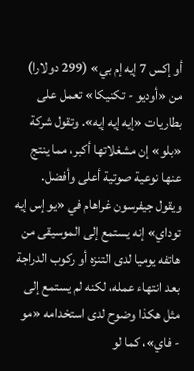أو إكس 7 إيه إم بي» (299 دولارا) من «أوديو - تكنيكا» تعمل على بطاريات «إيه إيه إيه». وتقول شركة «بلو» إن مشغلاتها أكبر، مما ينتج عنها نوعية صوتية أعلى وأفضل.
ويقول جيفرسون غراهام في «يو إس إيه توداي» إنه يستمع إلى الموسيقى من هاتفه يوميا لدى التنزه أو ركوب الدراجة بعد انتهاء عمله، لكنه لم يستمع إلى مثل هكذا وضوح لدى استخدامه «مو - فاي»، كما لو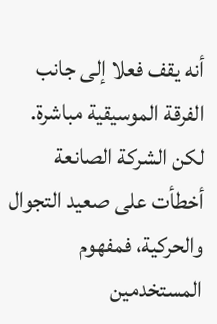أنه يقف فعلا إلى جانب الفرقة الموسيقية مباشرة. لكن الشركة الصانعة أخطأت على صعيد التجوال والحركية، فمفهوم المستخدمين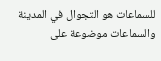للسماعات هو التجوال في المدينة والسماعات موضوعة على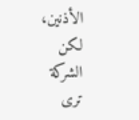الأذنين، لكن الشركة ترى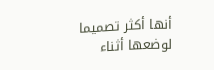أنها أكثر تصميما لوضعها أثناء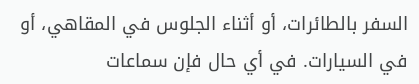السفر بالطائرات، أو أثناء الجلوس في المقاهي، أو في السيارات. في أي حال فإن سماعات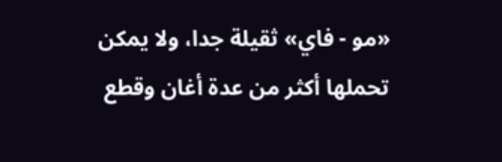«مو - فاي» ثقيلة جدا، ولا يمكن تحملها أكثر من عدة أغان وقطع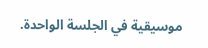موسيقية في الجلسة الواحدة.